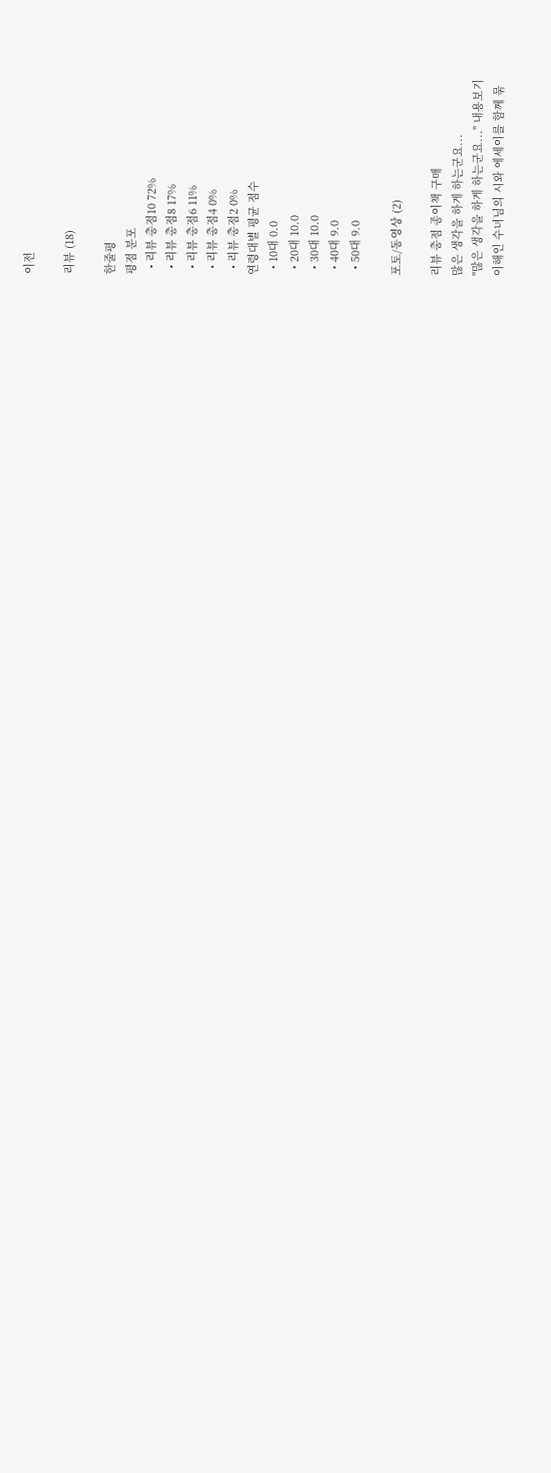이전

리뷰 (18)

한줄평
평점 분포
  • 리뷰 총점10 72%
  • 리뷰 총점8 17%
  • 리뷰 총점6 11%
  • 리뷰 총점4 0%
  • 리뷰 총점2 0%
연령대별 평균 점수
  • 10대 0.0
  • 20대 10.0
  • 30대 10.0
  • 40대 9.0
  • 50대 9.0

포토/동영상 (2)

리뷰 총점 종이책 구매
많은 생각을 하게 하는군요...
"많은 생각을 하게 하는군요..." 내용보기
이해인 수녀님의 시와 에세이를 함께 묶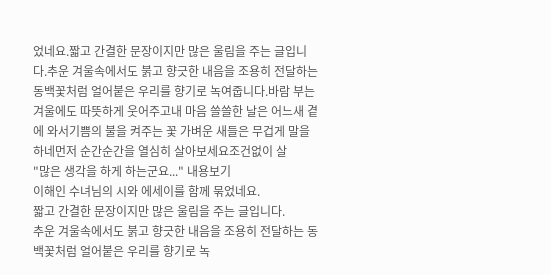었네요.짧고 간결한 문장이지만 많은 울림을 주는 글입니다.추운 겨울속에서도 붉고 향긋한 내음을 조용히 전달하는 동백꽃처럼 얼어붙은 우리를 향기로 녹여줍니다.바람 부는 겨울에도 따뜻하게 웃어주고내 마음 쓸쓸한 날은 어느새 곁에 와서기쁨의 불을 켜주는 꽃 가벼운 새들은 무겁게 말을 하네먼저 순간순간을 열심히 살아보세요조건없이 살
"많은 생각을 하게 하는군요..." 내용보기
이해인 수녀님의 시와 에세이를 함께 묶었네요.
짧고 간결한 문장이지만 많은 울림을 주는 글입니다.
추운 겨울속에서도 붉고 향긋한 내음을 조용히 전달하는 동백꽃처럼 얼어붙은 우리를 향기로 녹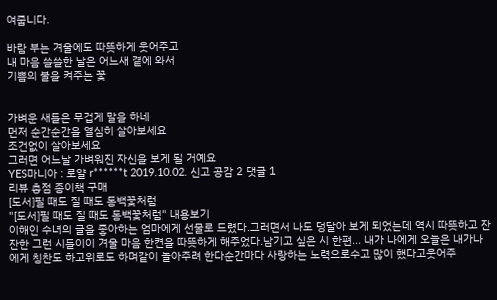여줍니다.

바람 부는 겨울에도 따뜻하게 웃어주고
내 마음 쓸쓸한 날은 어느새 곁에 와서
기쁨의 불을 켜주는 꽃


가벼운 새들은 무겁게 말을 하네
먼저 순간순간을 열심히 살아보세요
조건없이 살아보세요
그러면 어느날 가벼워진 자신을 보게 될 거예요
YES마니아 : 로얄 r******t 2019.10.02. 신고 공감 2 댓글 1
리뷰 총점 종이책 구매
[도서]필 때도 질 때도 동백꽃처럼
"[도서]필 때도 질 때도 동백꽃처럼" 내용보기
이해인 수녀의 글을 좋아하는 엄마에게 선물로 드렸다.그러면서 나도 덩달아 보게 되었는데 역시 따뜻하고 잔잔한 그런 시들이이 겨울 마음 한켠을 따뜻하게 해주었다.남기고 싶은 시 한편... 내가 나에게 오늘은 내가나에게 칭찬도 하고위로도 하며같이 놀아주려 한다순간마다 사랑하는 노력으로수고 많이 했다고웃어주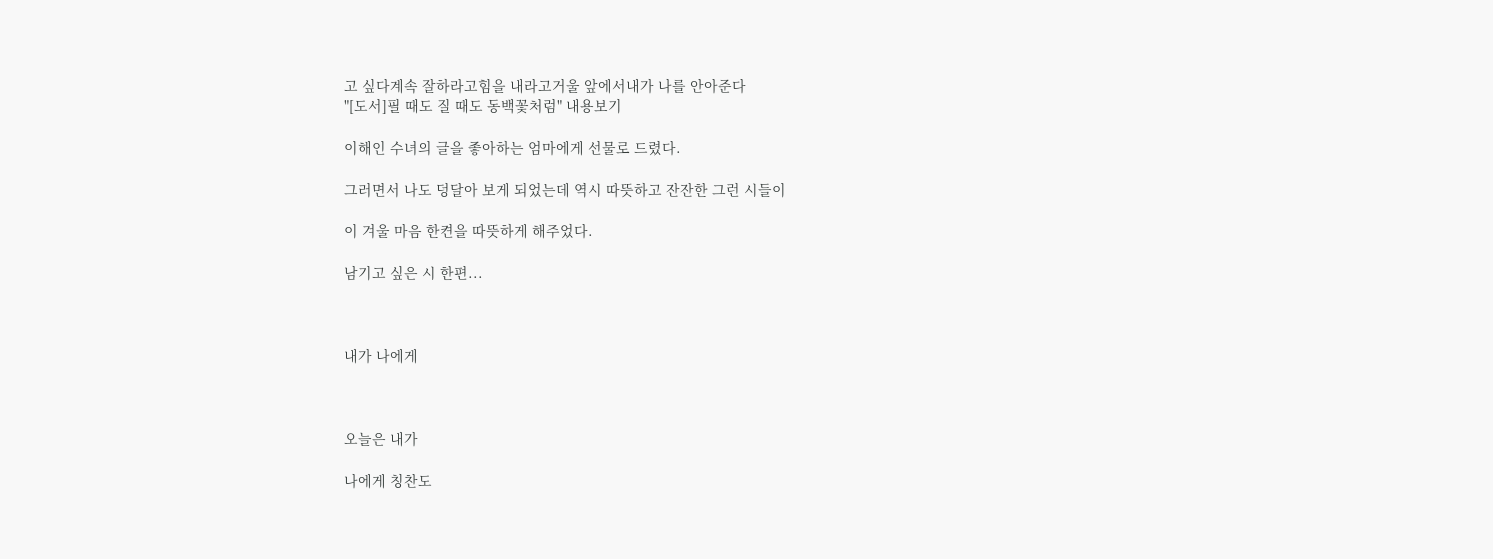고 싶다계속 잘하라고힘을 내라고거울 앞에서내가 나를 안아준다
"[도서]필 때도 질 때도 동백꽃처럼" 내용보기

이해인 수녀의 글을 좋아하는 엄마에게 선물로 드렸다.

그러면서 나도 덩달아 보게 되었는데 역시 따뜻하고 잔잔한 그런 시들이

이 겨울 마음 한켠을 따뜻하게 해주었다.

남기고 싶은 시 한편...



내가 나에게



오늘은 내가

나에게 칭찬도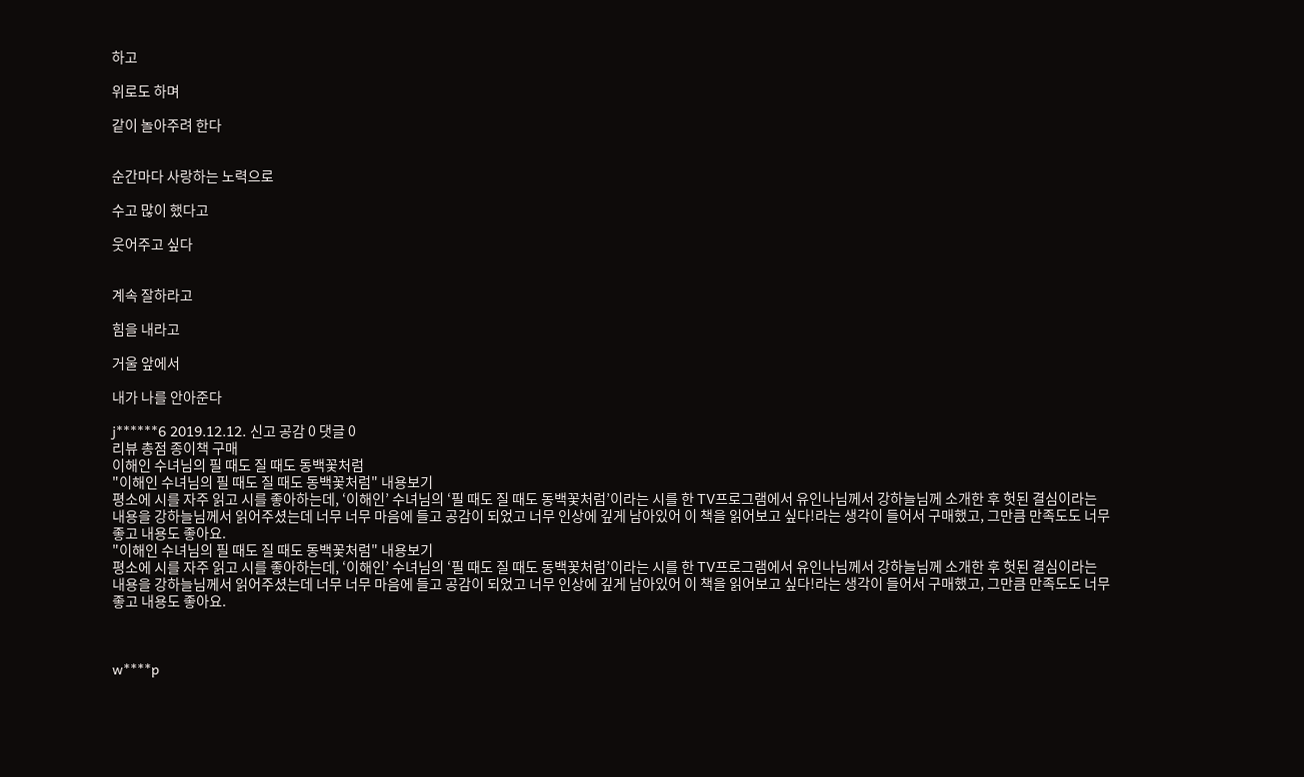하고

위로도 하며

같이 놀아주려 한다


순간마다 사랑하는 노력으로

수고 많이 했다고

웃어주고 싶다


계속 잘하라고

힘을 내라고

거울 앞에서

내가 나를 안아준다

j******6 2019.12.12. 신고 공감 0 댓글 0
리뷰 총점 종이책 구매
이해인 수녀님의 필 때도 질 때도 동백꽃처럼
"이해인 수녀님의 필 때도 질 때도 동백꽃처럼" 내용보기
평소에 시를 자주 읽고 시를 좋아하는데, ‘이해인’ 수녀님의 ‘필 때도 질 때도 동백꽃처럼’이라는 시를 한 TV프로그램에서 유인나님께서 강하늘님께 소개한 후 헛된 결심이라는 내용을 강하늘님께서 읽어주셨는데 너무 너무 마음에 들고 공감이 되었고 너무 인상에 깊게 남아있어 이 책을 읽어보고 싶다!라는 생각이 들어서 구매했고, 그만큼 만족도도 너무 좋고 내용도 좋아요.
"이해인 수녀님의 필 때도 질 때도 동백꽃처럼" 내용보기
평소에 시를 자주 읽고 시를 좋아하는데, ‘이해인’ 수녀님의 ‘필 때도 질 때도 동백꽃처럼’이라는 시를 한 TV프로그램에서 유인나님께서 강하늘님께 소개한 후 헛된 결심이라는 내용을 강하늘님께서 읽어주셨는데 너무 너무 마음에 들고 공감이 되었고 너무 인상에 깊게 남아있어 이 책을 읽어보고 싶다!라는 생각이 들어서 구매했고, 그만큼 만족도도 너무 좋고 내용도 좋아요.



w****p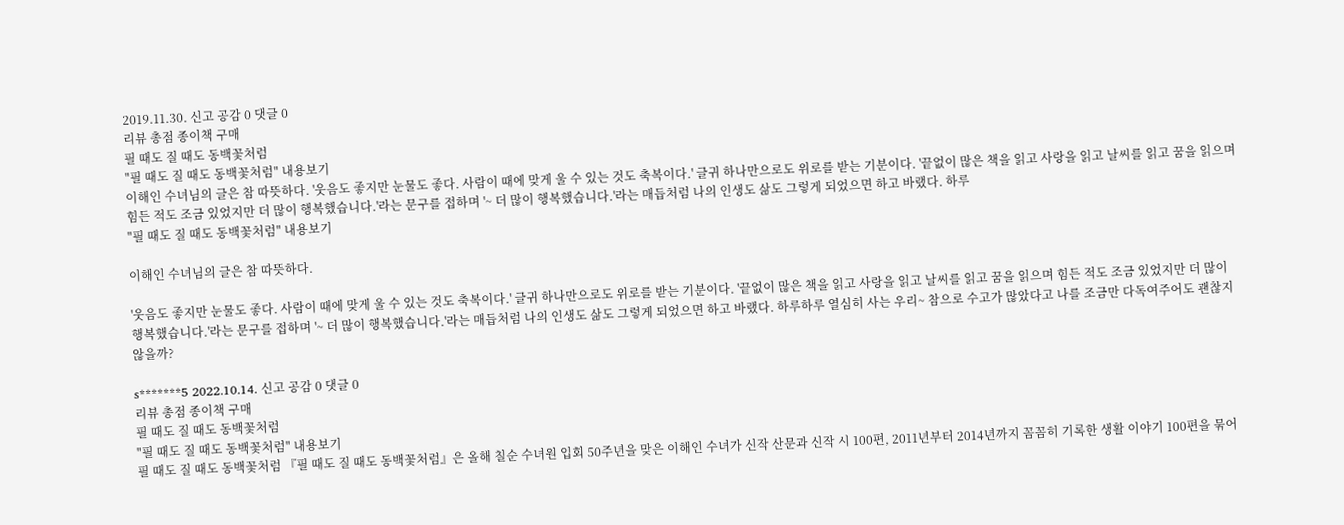2019.11.30. 신고 공감 0 댓글 0
리뷰 총점 종이책 구매
필 때도 질 때도 동백꽃처럼
"필 때도 질 때도 동백꽃처럼" 내용보기
이해인 수녀님의 글은 참 따뜻하다. '웃음도 좋지만 눈물도 좋다. 사람이 때에 맞게 울 수 있는 것도 축복이다.' 글귀 하나만으로도 위로를 받는 기분이다. '끝없이 많은 책을 읽고 사랑을 읽고 날씨를 읽고 꿈을 읽으며 힘든 적도 조금 있었지만 더 많이 행복했습니다.'라는 문구를 접하며 '~ 더 많이 행복했습니다.'라는 매듭처럼 나의 인생도 삶도 그렇게 되었으면 하고 바랬다. 하루
"필 때도 질 때도 동백꽃처럼" 내용보기

이해인 수녀님의 글은 참 따뜻하다.

'웃음도 좋지만 눈물도 좋다. 사람이 때에 맞게 울 수 있는 것도 축복이다.' 글귀 하나만으로도 위로를 받는 기분이다. '끝없이 많은 책을 읽고 사랑을 읽고 날씨를 읽고 꿈을 읽으며 힘든 적도 조금 있었지만 더 많이 행복했습니다.'라는 문구를 접하며 '~ 더 많이 행복했습니다.'라는 매듭처럼 나의 인생도 삶도 그렇게 되었으면 하고 바랬다. 하루하루 열심히 사는 우리~ 참으로 수고가 많았다고 나를 조금만 다독여주어도 괜찮지 않을까?

s*******5 2022.10.14. 신고 공감 0 댓글 0
리뷰 총점 종이책 구매
필 때도 질 때도 동백꽃처럼
"필 때도 질 때도 동백꽃처럼" 내용보기
필 때도 질 때도 동백꽃처럼 『필 때도 질 때도 동백꽃처럼』은 올해 칠순 수녀원 입회 50주년을 맞은 이해인 수녀가 신작 산문과 신작 시 100편, 2011년부터 2014년까지 꼼꼼히 기록한 생활 이야기 100편을 묶어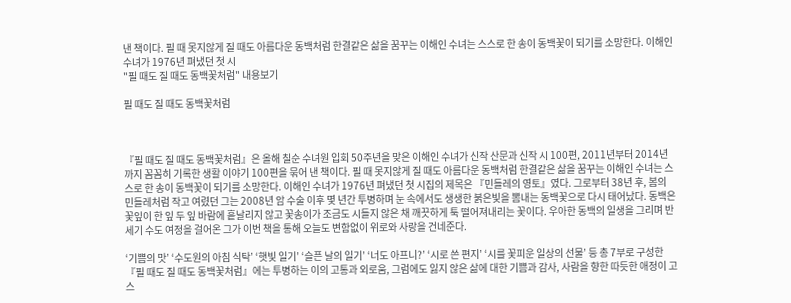낸 책이다. 필 때 못지않게 질 때도 아름다운 동백처럼 한결같은 삶을 꿈꾸는 이해인 수녀는 스스로 한 송이 동백꽃이 되기를 소망한다. 이해인 수녀가 1976년 펴냈던 첫 시
"필 때도 질 때도 동백꽃처럼" 내용보기

필 때도 질 때도 동백꽃처럼



『필 때도 질 때도 동백꽃처럼』은 올해 칠순 수녀원 입회 50주년을 맞은 이해인 수녀가 신작 산문과 신작 시 100편, 2011년부터 2014년까지 꼼꼼히 기록한 생활 이야기 100편을 묶어 낸 책이다. 필 때 못지않게 질 때도 아름다운 동백처럼 한결같은 삶을 꿈꾸는 이해인 수녀는 스스로 한 송이 동백꽃이 되기를 소망한다. 이해인 수녀가 1976년 펴냈던 첫 시집의 제목은 『민들레의 영토』였다. 그로부터 38년 후, 봄의 민들레처럼 작고 여렸던 그는 2008년 암 수술 이후 몇 년간 투병하며 눈 속에서도 생생한 붉은빛을 뽐내는 동백꽃으로 다시 태어났다. 동백은 꽃잎이 한 잎 두 잎 바람에 흩날리지 않고 꽃송이가 조금도 시들지 않은 채 깨끗하게 툭 떨어져내리는 꽃이다. 우아한 동백의 일생을 그리며 반세기 수도 여정을 걸어온 그가 이번 책을 통해 오늘도 변함없이 위로와 사랑을 건네준다.

‘기쁨의 맛’ ‘수도원의 아침 식탁’ ‘햇빛 일기’ ‘슬픈 날의 일기’ ‘너도 아프니?’ ‘시로 쓴 편지’ ‘시를 꽃피운 일상의 선물’ 등 총 7부로 구성한 『필 때도 질 때도 동백꽃처럼』에는 투병하는 이의 고통과 외로움, 그럼에도 잃지 않은 삶에 대한 기쁨과 감사, 사람을 향한 따듯한 애정이 고스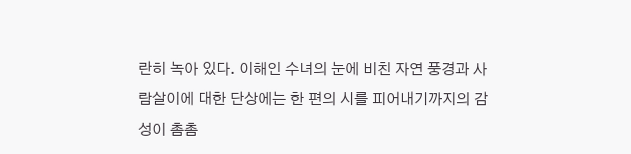란히 녹아 있다. 이해인 수녀의 눈에 비친 자연 풍경과 사람살이에 대한 단상에는 한 편의 시를 피어내기까지의 감성이 촘촘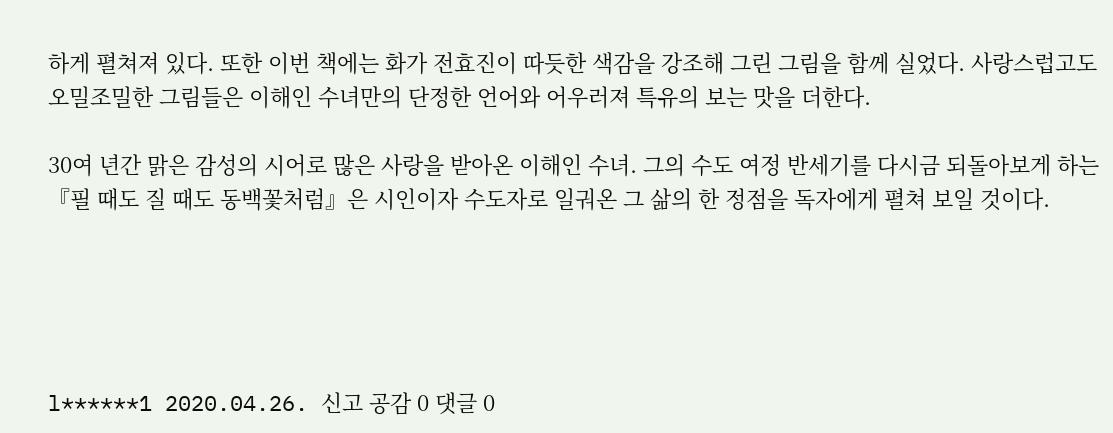하게 펼쳐져 있다. 또한 이번 책에는 화가 전효진이 따듯한 색감을 강조해 그린 그림을 함께 실었다. 사랑스럽고도 오밀조밀한 그림들은 이해인 수녀만의 단정한 언어와 어우러져 특유의 보는 맛을 더한다.

30여 년간 맑은 감성의 시어로 많은 사랑을 받아온 이해인 수녀. 그의 수도 여정 반세기를 다시금 되돌아보게 하는 『필 때도 질 때도 동백꽃처럼』은 시인이자 수도자로 일궈온 그 삶의 한 정점을 독자에게 펼쳐 보일 것이다.





l******1 2020.04.26. 신고 공감 0 댓글 0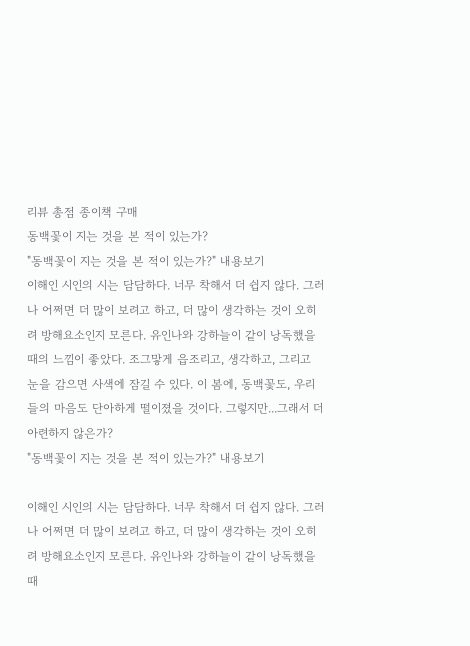리뷰 총점 종이책 구매
동백꽃이 지는 것을 본 적이 있는가?
"동백꽃이 지는 것을 본 적이 있는가?" 내용보기
이해인 시인의 시는 담담하다. 너무 착해서 더 쉽지 않다. 그러나 어쩌면 더 많이 보려고 하고, 더 많이 생각하는 것이 오히려 방해요소인지 모른다. 유인나와 강하늘이 같이 낭독했을 때의 느낌이 좋았다. 조그맣게 읍조리고, 생각하고, 그리고 눈을 감으면 사색에 잠길 수 있다. 이 봄에, 동백꽃도, 우리들의 마음도 단아하게 떨이졌을 것이다. 그렇지만...그래서 더 아련하지 않은가?
"동백꽃이 지는 것을 본 적이 있는가?" 내용보기

이해인 시인의 시는 담담하다. 너무 착해서 더 쉽지 않다. 그러나 어쩌면 더 많이 보려고 하고, 더 많이 생각하는 것이 오히려 방해요소인지 모른다. 유인나와 강하늘이 같이 낭독했을 때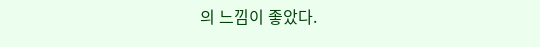의 느낌이 좋았다.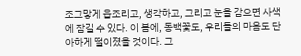조그맣게 읍조리고, 생각하고, 그리고 눈을 감으면 사색에 잠길 수 있다. 이 봄에, 동백꽃도, 우리들의 마음도 단아하게 떨이졌을 것이다. 그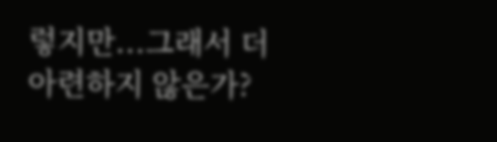렇지만...그래서 더 아련하지 않은가?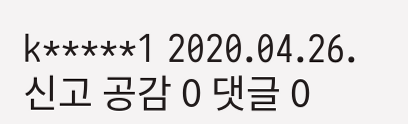k*****1 2020.04.26. 신고 공감 0 댓글 0